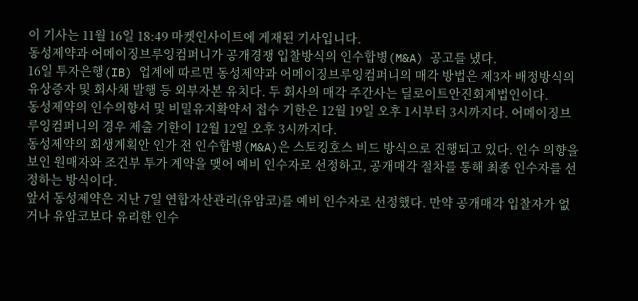이 기사는 11월 16일 18:49 마켓인사이트에 게재된 기사입니다.
동성제약과 어메이징브루잉컴퍼니가 공개경쟁 입찰방식의 인수합병(M&A) 공고를 냈다.
16일 투자은행(IB) 업계에 따르면 동성제약과 어메이징브루잉컴퍼니의 매각 방법은 제3자 배정방식의 유상증자 및 회사채 발행 등 외부자본 유치다. 두 회사의 매각 주간사는 딜로이트안진회계법인이다.
동성제약의 인수의향서 및 비밀유지확약서 접수 기한은 12월 19일 오후 1시부터 3시까지다. 어메이징브루잉컴퍼니의 경우 제출 기한이 12월 12일 오후 3시까지다.
동성제약의 회생계획안 인가 전 인수합병(M&A)은 스토킹호스 비드 방식으로 진행되고 있다. 인수 의향을 보인 원매자와 조건부 투가 계약을 맺어 예비 인수자로 선정하고, 공개매각 절차를 통해 최종 인수자를 선정하는 방식이다.
앞서 동성제약은 지난 7일 연합자산관리(유암코)를 예비 인수자로 선정했다. 만약 공개매각 입찰자가 없거나 유암코보다 유리한 인수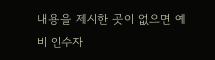내용을 제시한 곳이 없으면 예비 인수자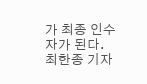가 최종 인수자가 된다.
최한종 기자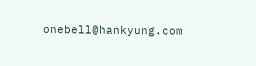onebell@hankyung.com